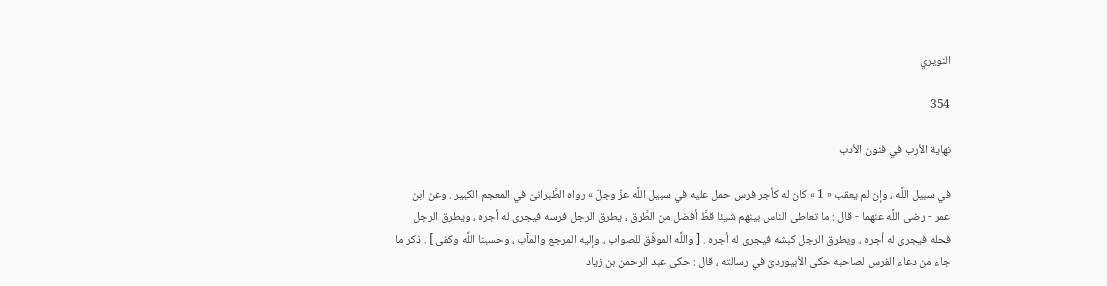النويري

354

نهاية الأرب في فنون الأدب

في سبيل اللَّه ، وإن لم يعقب « 1 » كان له كأجر فرس حمل عليه في سبيل اللَّه عزّ وجلّ » رواه الطَّبرانىّ في المعجم الكبير . وعن ابن عمر - رضى اللَّه عنهما - قال : ما تعاطى الناس بينهم شيئا قطَّ أفضل من الطَّرق ، يطرق الرجل فرسه فيجرى له أجره ، ويطرق الرجل فحله فيجرى له أجره ، ويطرق الرجل كبشه فيجرى له أجره . [ واللَّه الموفّق للصواب ، وإليه المرجع والمآب ، وحسبنا اللَّه وكفى ] . ذكر ما جاء من دعاء الفرس لصاحبه حكى الأبيوردىّ في رسالته ، قال : حكى عبد الرحمن بن زياد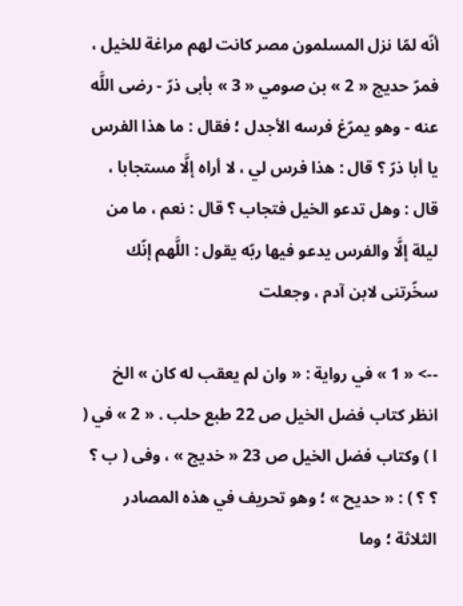أنّه لمّا نزل المسلمون مصر كانت لهم مراغة للخيل ، فمرّ حديج « 2 » بن صومي « 3 » بأبى ذرّ - رضى اللَّه عنه - وهو يمرّغ فرسه الأجدل ؛ فقال : ما هذا الفرس يا أبا ذرّ ؟ قال : هذا فرس لي ، لا أراه إلَّا مستجابا ، قال : وهل تدعو الخيل فتجاب ؟ قال : نعم ، ما من ليلة إلَّا والفرس يدعو فيها ربّه يقول : اللَّهم إنّك سخّرتنى لابن آدم ، وجعلت

--> « 1 » في رواية : « وان لم يعقب له كان » الخ انظر كتاب فضل الخيل ص 22 طبع حلب . « 2 » في ( ا ) وكتاب فضل الخيل ص 23 « خديج » ، وفى ( ب ؟ ؟ ؟ ) : « حديح » ؛ وهو تحريف في هذه المصادر الثلاثة ؛ وما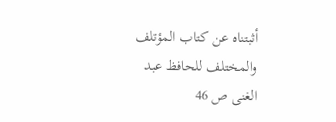أثبتناه عن كتاب المؤتلف والمختلف للحافظ عبد الغنى ص 46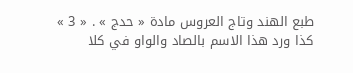طبع الهند وتاج العروس مادة « حدج » . « 3 » كذا ورد هذا الاسم بالصاد والواو في كلا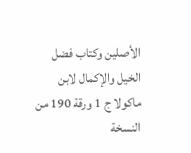الأصلين وكتاب فضل الخيل والإكمال لابن ماكولا ج 1 ورقة 190 من النسخة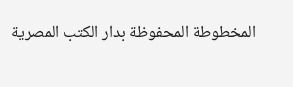المخطوطة المحفوظة بدار الكتب المصرية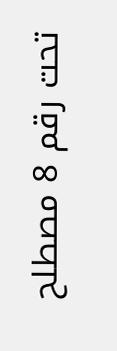تحت رقم 8 مصطلح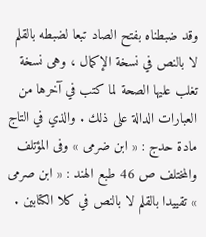وقد ضبطناه بفتح الصاد تبعا لضبطه بالقلم لا بالنص في نسخة الإكمال ، وهى نسخة تغلب عليها الصحة لما كتب في آخرها من العبارات الدالة على ذلك . والذي في التاج مادة حدج : « ابن ضرمى » وفى المؤتلف والمختلف ص 46 طبع الهند : « ابن صرمى » تقييدا بالقلم لا بالنص في كلا الكتابين .